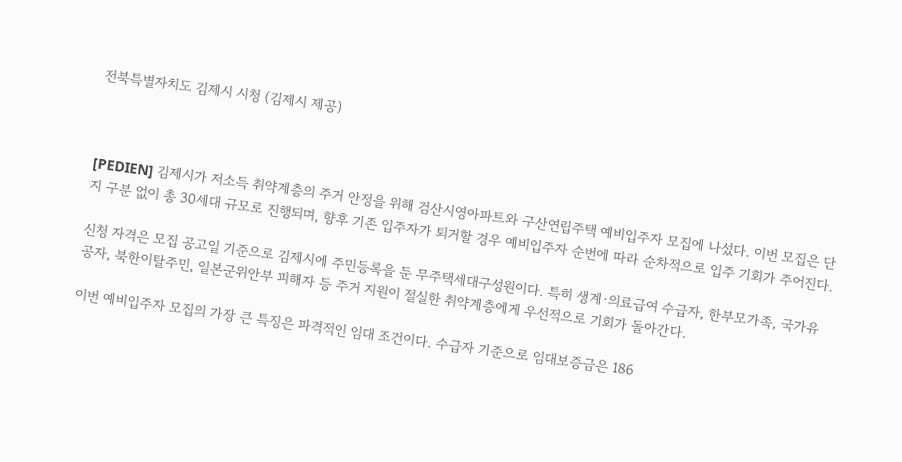전북특별자치도 김제시 시청 (김제시 제공)



[PEDIEN] 김제시가 저소득 취약계층의 주거 안정을 위해 검산시영아파트와 구산연립주택 예비입주자 모집에 나섰다. 이번 모집은 단지 구분 없이 총 30세대 규모로 진행되며, 향후 기존 입주자가 퇴거할 경우 예비입주자 순번에 따라 순차적으로 입주 기회가 주어진다.

신청 자격은 모집 공고일 기준으로 김제시에 주민등록을 둔 무주택세대구성원이다. 특히 생계·의료급여 수급자, 한부모가족, 국가유공자, 북한이탈주민, 일본군위안부 피해자 등 주거 지원이 절실한 취약계층에게 우선적으로 기회가 돌아간다.

이번 예비입주자 모집의 가장 큰 특징은 파격적인 임대 조건이다. 수급자 기준으로 임대보증금은 186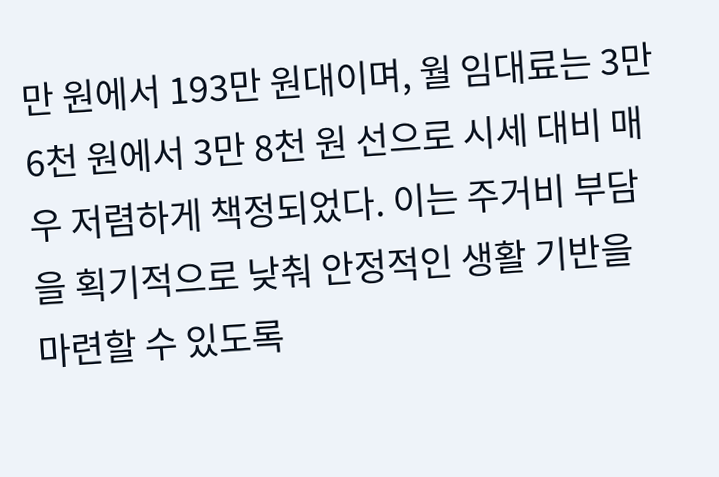만 원에서 193만 원대이며, 월 임대료는 3만 6천 원에서 3만 8천 원 선으로 시세 대비 매우 저렴하게 책정되었다. 이는 주거비 부담을 획기적으로 낮춰 안정적인 생활 기반을 마련할 수 있도록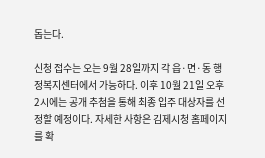돕는다.

신청 접수는 오는 9월 28일까지 각 읍·면·동 행정복지센터에서 가능하다. 이후 10월 21일 오후 2시에는 공개 추첨을 통해 최종 입주 대상자를 선정할 예정이다. 자세한 사항은 김제시청 홈페이지를 확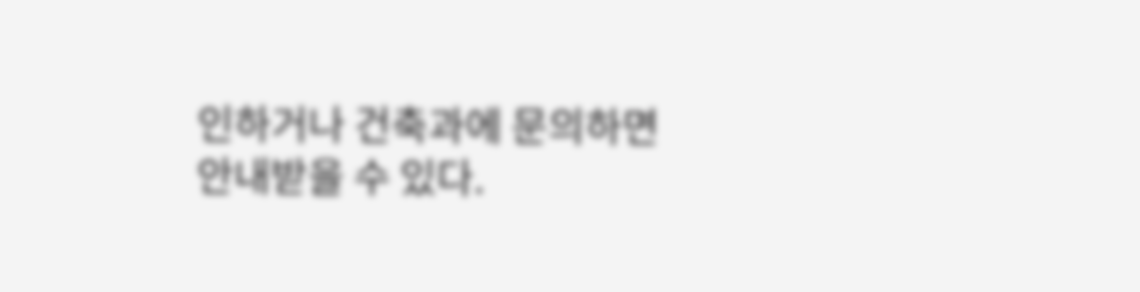인하거나 건축과에 문의하면 안내받을 수 있다.